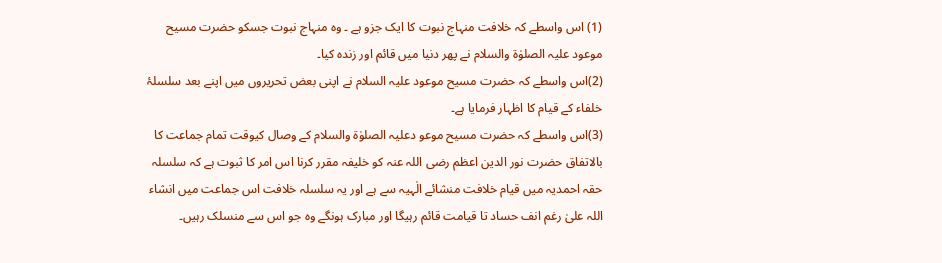(1) اس واسطے کہ خلافت منہاج نبوت کا ایک جزو ہے ۔ وہ منہاج نبوت جسکو حضرت مسیح موعود علیہ الصلوٰۃ والسلام نے پھر دنیا میں قائم اور زندہ کیا۔
(2)اس واسطے کہ حضرت مسیح موعود علیہ السلام نے اپنی بعض تحریروں میں اپنے بعد سلسلۂ خلفاء کے قیام کا اظہار فرمایا ہے۔
(3)اس واسطے کہ حضرت مسیح موعو دعلیہ الصلوٰۃ والسلام کے وصال کیوقت تمام جماعت کا بالاتفاق حضرت نور الدین اعظم رضی اللہ عنہ کو خلیفہ مقرر کرنا اس امر کا ثبوت ہے کہ سلسلہ حقہ احمدیہ میں قیام خلافت منشائے الٰہیہ سے ہے اور یہ سلسلہ خلافت اس جماعت میں انشاء اللہ علیٰ رغم انف حساد تا قیامت قائم رہیگا اور مبارک ہونگے وہ جو اس سے منسلک رہیں۔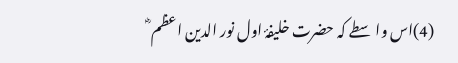(4)اس واسطے کہ حضرت خلیفۂ اول نور الدین اعظم ؓ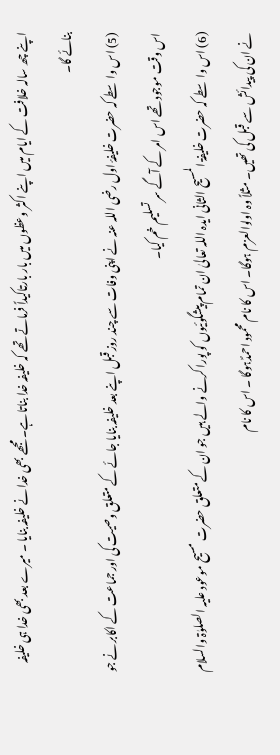اپنے چھ سالہ خلافت کے ایام میں اپنے اکثر وعظوں میں بار بارتاکیداً فرماتے تھے کہ خلیفہ خدا بناتا ہے۔ مجھے بھی خدا نے خلیفہ بنایا ۔ میرے بعد بھی خدا ہی خلیفہ بنائے گا۔
(5) اس واسطے کہ حضرت خلیفۂ اول رضی اللہ عنہ نے اپنی وفات سے چند روز قبل اپنے بعد خلیفہ بنایا جائے کے متعلق وصیت کی اور جماعت کے اکابر نے جو اس وقت موجود تھے اس امر کے آگے سر تسلیم خم کیا۔
(6) اس واسطے کہ حضرت خلیفۃ المسیح الثانی ایدہ اللہ تعالیٰ ان تمام پیشگوئیوں کو پورا کرنے والے ہیں جو ان کے متعلق حضرت مسیح موعود علیہ الصلوٰۃ والسلام نے ان کی پیدائش سے قبل کی تھیں۔ مثلاً وہ اولوالعزم ہوگا۔ اس کا نام محمود احمدؐہوگا ۔ اس کا نام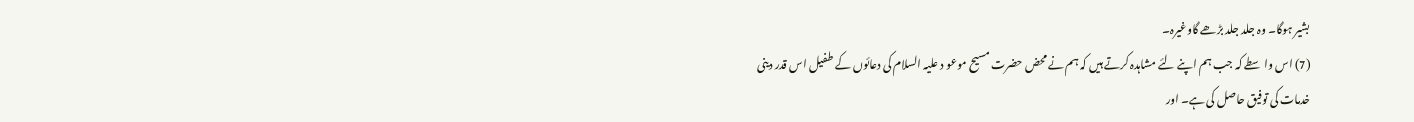بشیر ہوگا۔ وہ جلد جلد بڑھے گاوغیرہ۔
(7) اس واسطے کہ جب ہم اپنے لئے مشاہدہ کرتے ہیں کہ ہم نے محض حضرت مسیح موعو د علیہ السلام کی دعائوں کے طفیل اس قدر دینی خدمات کی توفیق حاصل کی ہے۔ اور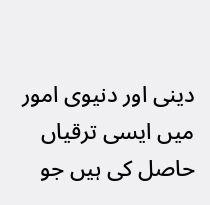دینی اور دنیوی امور میں ایسی ترقیاں حاصل کی ہیں جو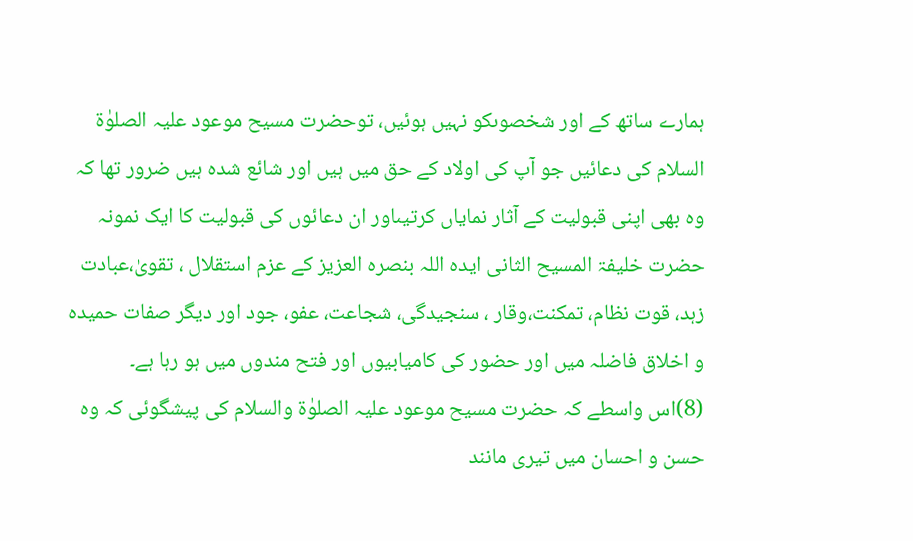ہمارے ساتھ کے اور شخصوںکو نہیں ہوئیں، توحضرت مسیح موعود علیہ الصلوٰۃ السلام کی دعائیں جو آپ کی اولاد کے حق میں ہیں اور شائع شدہ ہیں ضرور تھا کہ وہ بھی اپنی قبولیت کے آثار نمایاں کرتیںاور ان دعائوں کی قبولیت کا ایک نمونہ حضرت خلیفۃ المسیح الثانی ایدہ اللہ بنصرہ العزیز کے عزم استقلال ، تقویٰ،عبادت زہد، قوت نظام، تمکنت،وقار ، سنجیدگی، شجاعت، عفو، جود اور دیگر صفات حمیدہ و اخلاق فاضلہ میں اور حضور کی کامیابیوں اور فتح مندوں میں ہو رہا ہے۔
(8)اس واسطے کہ حضرت مسیح موعود علیہ الصلوٰۃ والسلام کی پیشگوئی کہ وہ حسن و احسان میں تیری مانند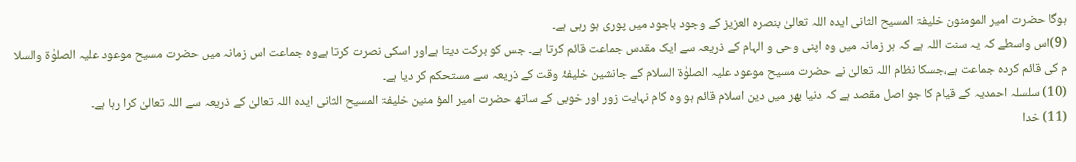ہوگا حضرت امیر المومنون خلیفۃ المسیح الثانی ایدہ اللہ تعالیٰ بنصرہ العزیز کے وجود باجود میں پوری ہو رہی ہے۔
(9)اس واسطے کہ یہ سنت اللہ ہے کہ ہر زمانہ میں وہ اپنی وحی و الہام کے ذریعہ سے ایک مقدس جماعت قائم کرتا ہے۔ جس کو برکت دیتا ہےاور اسکی نصرت کرتا ہےوہ جماعت اس زمانہ میں حضرت مسیح موعود علیہ الصلوٰۃ والسلا م کی قائم کردہ جماعت ہے،جسکا نظام اللہ تعالیٰ نے حضرت مسیح موعود علیہ الصلوٰۃ السلام کے جانشین خلیفۂ وقت کے ذریعہ سے مستحکم کر دیا ہے۔
(10) سلسلہ احمدیہ کے قیام کا جو اصل مقصد ہے کہ دنیا بھر میں دین اسلام قائم ہو وہ کام نہایت زور اور خوبی کے ساتھ حضرت امیر المؤ منین خلیفۃ المسیح الثانی ایدہ اللہ تعالیٰ کے ذریعہ سے اللہ تعالیٰ کرا رہا ہے۔
(11) خدا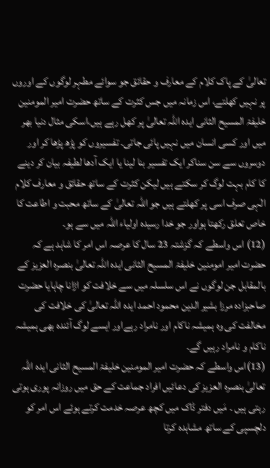تعالیٰ کے پاک کلام کے معارف و حقائق جو سوائے مطہر لوگوں کے اوروں پر نہیں کھلتے، اس زمانہ میں جس کثرت کے ساتھ حضرت امیر المومنین خلیفۃ المسیح الثانی ایدہ اللہ تعالیٰ پر کھل رہے ہیں،اسکی مثال دنیا بھر میں اور کسی انسان میں نہیں پائی جاتی۔ تفسیروں کو پڑھ پڑھا کر اور دوسروں سے سن سناکر ایک تفسیر بنا لینا یا ایک آدھا لطیفہ بیان کر دینے کا کام بہت لوگ کر سکتے ہیں لیکن کثرت کے ساتھ حقائق و معارف کلام الٰہی صرف اسی پر کھلتے ہیں جو اللہ تعالیٰ کے ساتھ محبت و اطاعت کا خاص تعلق رکھتا ہواور جو خدا رسیدہ اولیاء اللہ میں سے ہو۔
(12) اس واسطے کہ گزشتہ 23 سال کا عرصہ اس امر کا شاہد ہے کہ حضرت امیر امومنین خلیفۃ المسیح الثانی ایدہ اللہ تعالیٰ بنصرہ العزیز کے بالمقابل جن لوگوں نے اس سلسلہ میں سے خلافت کو اڑانا چاہایا حضرت صاحبزادہ مرزا بشیر الدین محمود احمد ایدہ اللہ تعالیٰ کی خلافت کی مخالفت کی وہ ہمیشہ ناکام اور نامراد رہےاور ایسے لوگ آئندہ بھی ہمیشہ ناکام و نامراد رہیں گے۔
(13)اس واسطے کہ حضرت امیر المومنین خلیفۃ المسیح الثانی ایدہ اللہ تعالیٰ بنصرہ العزیز کی دعائیں افراد جماعت کے حق میں روزانہ پوری ہوتی رہتی ہیں ۔ مَیں دفتر ڈاک میں کچھ عرصہ خدمت کرتے ہوئے اس امر کو دلچسپی کے ساتھ مشاہدہ کرتا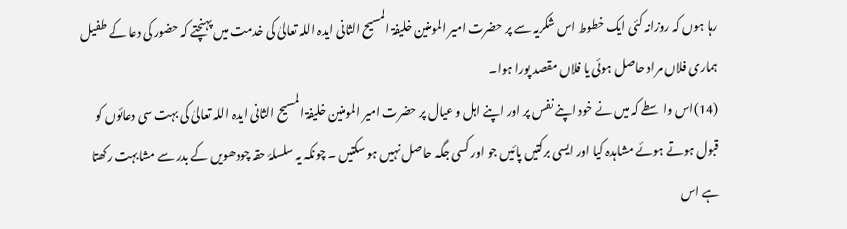رہا ہوں کہ روزانہ کئی ایک خطوط اس شکریہ سے پر حضرت امیر المومنین خلیفۃ المسیح الثانی ایدہ اللہ تعالیٰ کی خدمت میں پہنچتے کہ حضور کی دعا کے طفیل ہماری فلاں مراد حاصل ہوئی یا فلاں مقصد پورا ہوا۔
(14)اس واسطے کہ میں نے خود اپنے نفس پر اور اپنے اہل و عیال پر حضرت امیر المومنین خلیفۃ المسیح الثانی ایدہ اللہ تعالیٰ کی بہت سی دعائوں کو قبول ہوتے ہوئے مشاہدہ کیا اور ایسی برکتیں پائیں جو اور کسی جگہ حاصل نہیں ہو سکتیں ۔ چونکہ یہ سلسلۂ حقہ چودھویں کے بدر سے مشابہت رکھتا ہے اس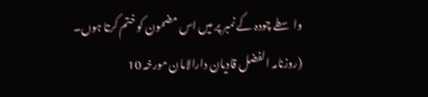واسطے چودہ کے نمبر پر میں اس مضمون کو ختم کرتا ہوں۔
(روزنامہ الفضل قادیان دارالامان مورخہ 10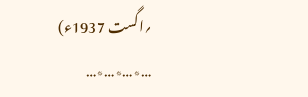؍اگست 1937ء)
…٭…٭…٭…